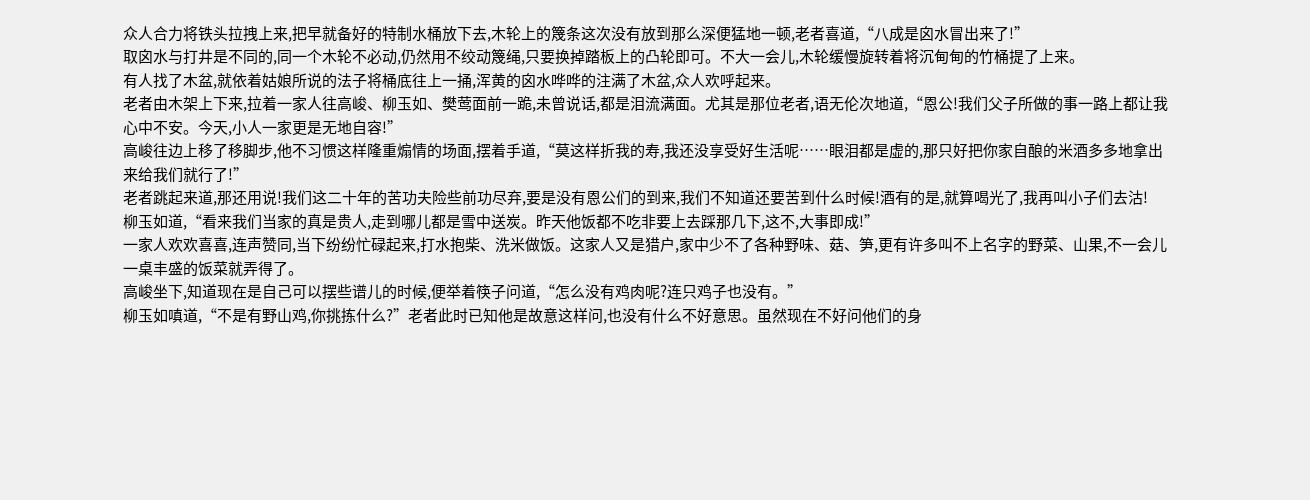众人合力将铁头拉拽上来,把早就备好的特制水桶放下去,木轮上的篾条这次没有放到那么深便猛地一顿,老者喜道,“八成是囟水冒出来了!”
取囟水与打井是不同的,同一个木轮不必动,仍然用不绞动篾绳,只要换掉踏板上的凸轮即可。不大一会儿,木轮缓慢旋转着将沉甸甸的竹桶提了上来。
有人找了木盆,就依着姑娘所说的法子将桶底往上一捅,浑黄的囟水哗哗的注满了木盆,众人欢呼起来。
老者由木架上下来,拉着一家人往高峻、柳玉如、樊莺面前一跪,未曾说话,都是泪流满面。尤其是那位老者,语无伦次地道,“恩公!我们父子所做的事一路上都让我心中不安。今天,小人一家更是无地自容!”
高峻往边上移了移脚步,他不习惯这样隆重煽情的场面,摆着手道,“莫这样折我的寿,我还没享受好生活呢……眼泪都是虚的,那只好把你家自酿的米酒多多地拿出来给我们就行了!”
老者跳起来道,那还用说!我们这二十年的苦功夫险些前功尽弃,要是没有恩公们的到来,我们不知道还要苦到什么时候!酒有的是,就算喝光了,我再叫小子们去沽!
柳玉如道,“看来我们当家的真是贵人,走到哪儿都是雪中送炭。昨天他饭都不吃非要上去踩那几下,这不,大事即成!”
一家人欢欢喜喜,连声赞同,当下纷纷忙碌起来,打水抱柴、洗米做饭。这家人又是猎户,家中少不了各种野味、菇、笋,更有许多叫不上名字的野菜、山果,不一会儿一桌丰盛的饭菜就弄得了。
高峻坐下,知道现在是自己可以摆些谱儿的时候,便举着筷子问道,“怎么没有鸡肉呢?连只鸡子也没有。”
柳玉如嗔道,“不是有野山鸡,你挑拣什么?”老者此时已知他是故意这样问,也没有什么不好意思。虽然现在不好问他们的身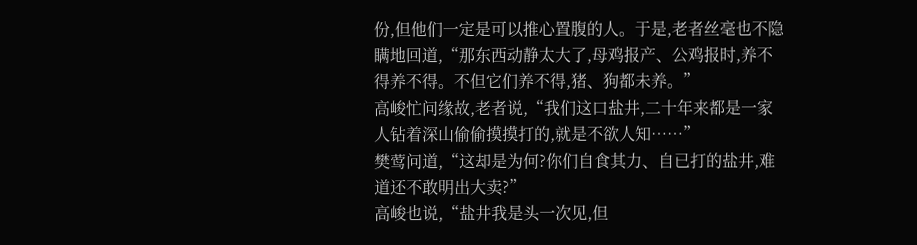份,但他们一定是可以推心置腹的人。于是,老者丝毫也不隐瞒地回道,“那东西动静太大了,母鸡报产、公鸡报时,养不得养不得。不但它们养不得,猪、狗都未养。”
高峻忙问缘故,老者说,“我们这口盐井,二十年来都是一家人钻着深山偷偷摸摸打的,就是不欲人知……”
樊莺问道,“这却是为何?你们自食其力、自已打的盐井,难道还不敢明出大卖?”
高峻也说,“盐井我是头一次见,但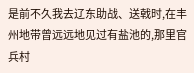是前不久我去辽东助战、送戟时,在丰州地带曾远远地见过有盐池的,那里官兵村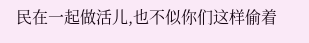民在一起做活儿,也不似你们这样偷着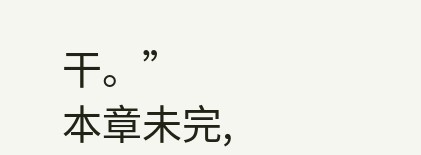干。”
本章未完,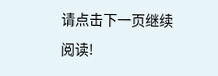请点击下一页继续阅读!